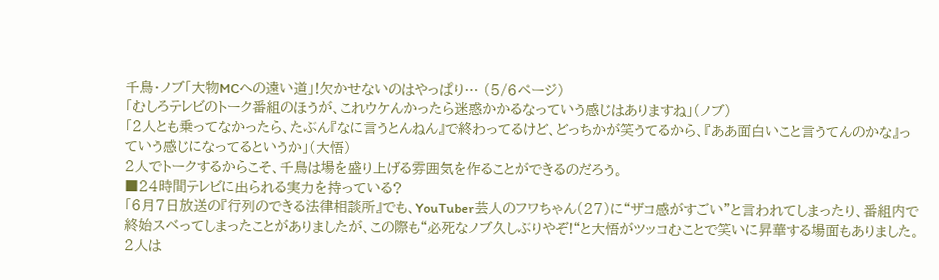千鳥・ノブ「大物MCへの遠い道」!欠かせないのはやっぱり… (5/6ページ)
「むしろテレビのトーク番組のほうが、これウケんかったら迷惑かかるなっていう感じはありますね」(ノブ)
「2人とも乗ってなかったら、たぶん『なに言うとんねん』で終わってるけど、どっちかが笑うてるから、『ああ面白いこと言うてんのかな』っていう感じになってるというか」(大悟)
2人でトークするからこそ、千鳥は場を盛り上げる雰囲気を作ることができるのだろう。
■24時間テレビに出られる実力を持っている?
「6月7日放送の『行列のできる法律相談所』でも、YouTuber芸人のフワちゃん(27)に“ザコ感がすごい”と言われてしまったり、番組内で終始スベってしまったことがありましたが、この際も“必死なノブ久しぶりやぞ!“と大悟がツッコむことで笑いに昇華する場面もありました。2人は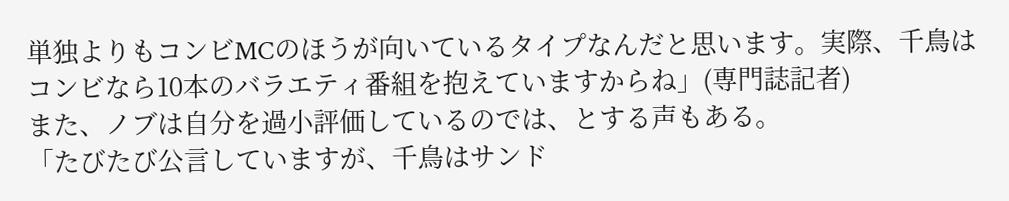単独よりもコンビMCのほうが向いているタイプなんだと思います。実際、千鳥はコンビなら10本のバラエティ番組を抱えていますからね」(専門誌記者)
また、ノブは自分を過小評価しているのでは、とする声もある。
「たびたび公言していますが、千鳥はサンド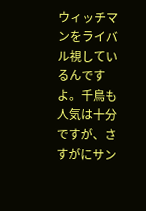ウィッチマンをライバル視しているんですよ。千鳥も人気は十分ですが、さすがにサン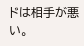ドは相手が悪い。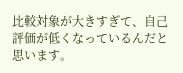比較対象が大きすぎて、自己評価が低くなっているんだと思います。